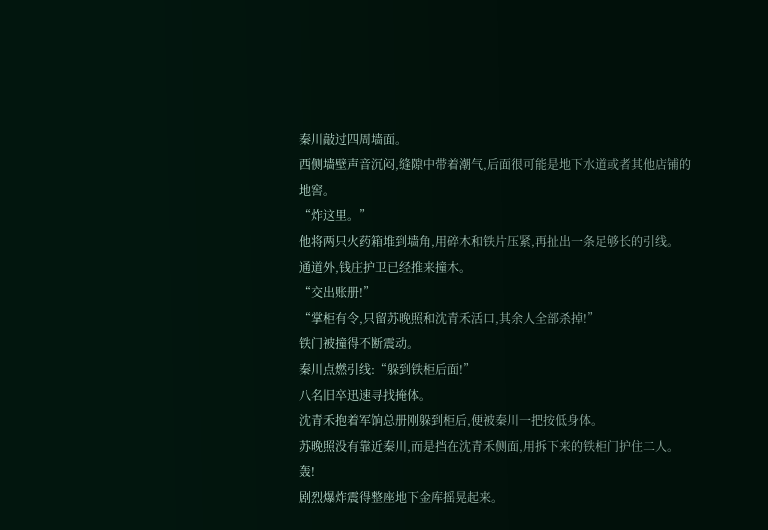秦川敲过四周墙面。
西侧墙壁声音沉闷,缝隙中带着潮气,后面很可能是地下水道或者其他店铺的地窖。
“炸这里。”
他将两只火药箱堆到墙角,用碎木和铁片压紧,再扯出一条足够长的引线。
通道外,钱庄护卫已经推来撞木。
“交出账册!”
“掌柜有令,只留苏晚照和沈青禾活口,其余人全部杀掉!”
铁门被撞得不断震动。
秦川点燃引线:“躲到铁柜后面!”
八名旧卒迅速寻找掩体。
沈青禾抱着军饷总册刚躲到柜后,便被秦川一把按低身体。
苏晚照没有靠近秦川,而是挡在沈青禾侧面,用拆下来的铁柜门护住二人。
轰!
剧烈爆炸震得整座地下金库摇晃起来。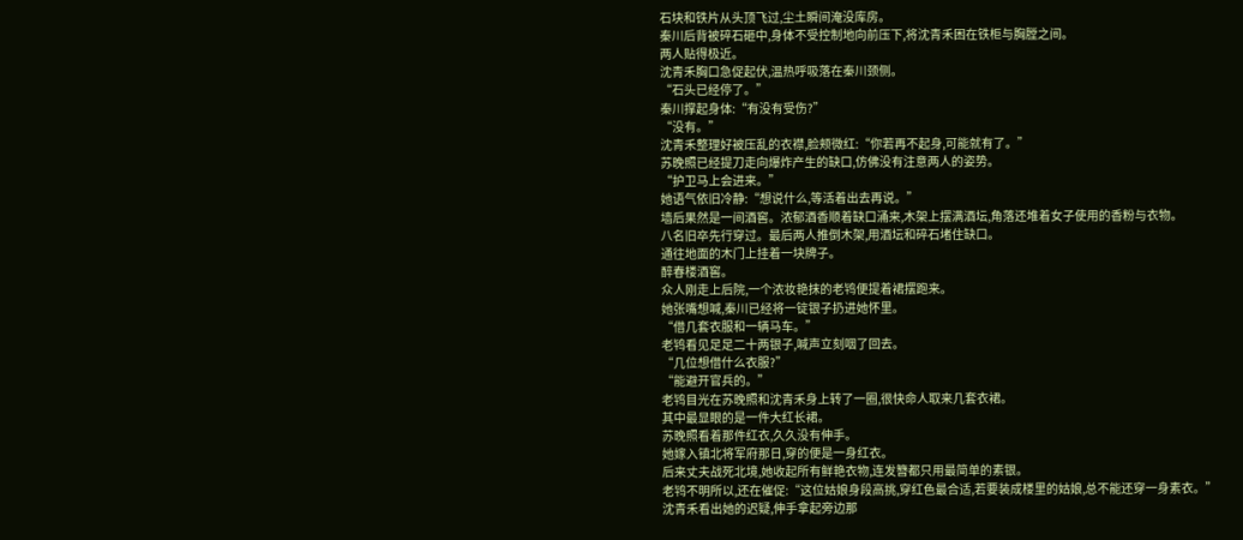石块和铁片从头顶飞过,尘土瞬间淹没库房。
秦川后背被碎石砸中,身体不受控制地向前压下,将沈青禾困在铁柜与胸膛之间。
两人贴得极近。
沈青禾胸口急促起伏,温热呼吸落在秦川颈侧。
“石头已经停了。”
秦川撑起身体:“有没有受伤?”
“没有。”
沈青禾整理好被压乱的衣襟,脸颊微红:“你若再不起身,可能就有了。”
苏晚照已经提刀走向爆炸产生的缺口,仿佛没有注意两人的姿势。
“护卫马上会进来。”
她语气依旧冷静:“想说什么,等活着出去再说。”
墙后果然是一间酒窖。浓郁酒香顺着缺口涌来,木架上摆满酒坛,角落还堆着女子使用的香粉与衣物。
八名旧卒先行穿过。最后两人推倒木架,用酒坛和碎石堵住缺口。
通往地面的木门上挂着一块牌子。
醉春楼酒窖。
众人刚走上后院,一个浓妆艳抹的老鸨便提着裙摆跑来。
她张嘴想喊,秦川已经将一锭银子扔进她怀里。
“借几套衣服和一辆马车。”
老鸨看见足足二十两银子,喊声立刻咽了回去。
“几位想借什么衣服?”
“能避开官兵的。”
老鸨目光在苏晚照和沈青禾身上转了一圈,很快命人取来几套衣裙。
其中最显眼的是一件大红长裙。
苏晚照看着那件红衣,久久没有伸手。
她嫁入镇北将军府那日,穿的便是一身红衣。
后来丈夫战死北境,她收起所有鲜艳衣物,连发簪都只用最简单的素银。
老鸨不明所以,还在催促:“这位姑娘身段高挑,穿红色最合适,若要装成楼里的姑娘,总不能还穿一身素衣。”
沈青禾看出她的迟疑,伸手拿起旁边那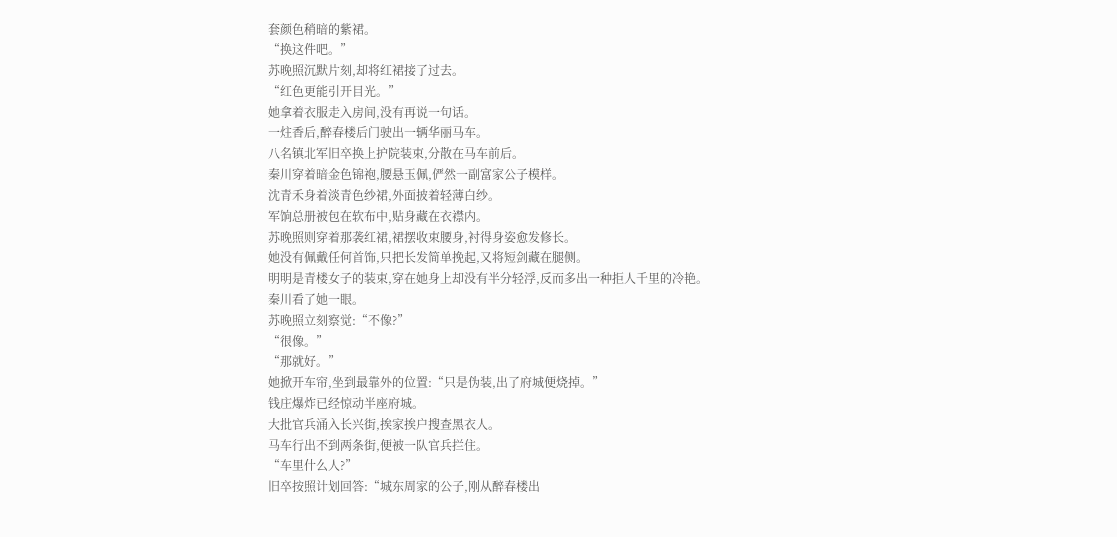套颜色稍暗的紫裙。
“换这件吧。”
苏晚照沉默片刻,却将红裙接了过去。
“红色更能引开目光。”
她拿着衣服走入房间,没有再说一句话。
一炷香后,醉春楼后门驶出一辆华丽马车。
八名镇北军旧卒换上护院装束,分散在马车前后。
秦川穿着暗金色锦袍,腰悬玉佩,俨然一副富家公子模样。
沈青禾身着淡青色纱裙,外面披着轻薄白纱。
军饷总册被包在软布中,贴身藏在衣襟内。
苏晚照则穿着那袭红裙,裙摆收束腰身,衬得身姿愈发修长。
她没有佩戴任何首饰,只把长发简单挽起,又将短剑藏在腿侧。
明明是青楼女子的装束,穿在她身上却没有半分轻浮,反而多出一种拒人千里的冷艳。
秦川看了她一眼。
苏晚照立刻察觉:“不像?”
“很像。”
“那就好。”
她掀开车帘,坐到最靠外的位置:“只是伪装,出了府城便烧掉。”
钱庄爆炸已经惊动半座府城。
大批官兵涌入长兴街,挨家挨户搜查黑衣人。
马车行出不到两条街,便被一队官兵拦住。
“车里什么人?”
旧卒按照计划回答:“城东周家的公子,刚从醉春楼出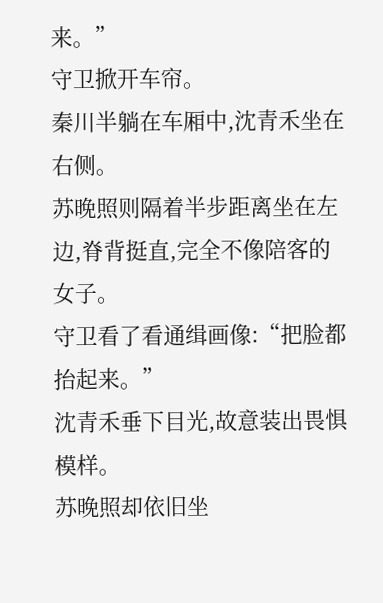来。”
守卫掀开车帘。
秦川半躺在车厢中,沈青禾坐在右侧。
苏晚照则隔着半步距离坐在左边,脊背挺直,完全不像陪客的女子。
守卫看了看通缉画像:“把脸都抬起来。”
沈青禾垂下目光,故意装出畏惧模样。
苏晚照却依旧坐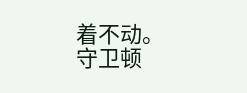着不动。
守卫顿